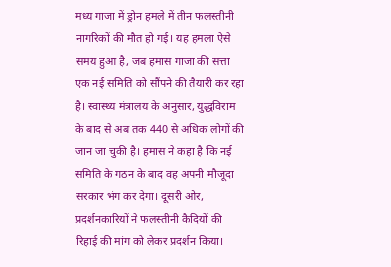मध्य गाजा में ड्रोन हमले में तीन फलस्तीनी नागरिकों की मौत हो गई। यह हमला ऐसे समय हुआ है, जब हमास गाजा की सत्ता एक नई समिति को सौंपने की तैयारी कर रहा है। स्वास्थ्य मंत्रालय के अनुसार, युद्धविराम के बाद से अब तक 440 से अधिक लोगों की जान जा चुकी है। हमास ने कहा है कि नई समिति के गठन के बाद वह अपनी मौजूदा सरकार भंग कर देगा। दूसरी ओर, प्रदर्शनकारियों ने फलस्तीनी कैदियों की रिहाई की मांग को लेकर प्रदर्शन किया।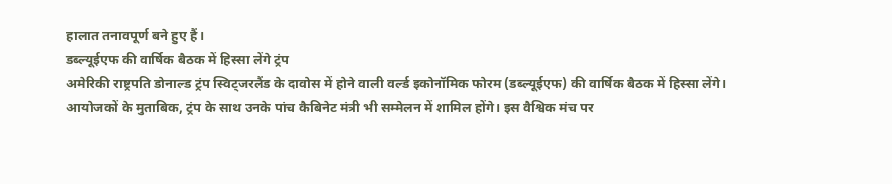हालात तनावपूर्ण बने हुए हैं।
डब्ल्यूईएफ की वार्षिक बैठक में हिस्सा लेंगे ट्रंप
अमेरिकी राष्ट्रपति डोनाल्ड ट्रंप स्विट्जरलैंड के दावोस में होने वाली वर्ल्ड इकोनॉमिक फोरम (डब्ल्यूईएफ) की वार्षिक बैठक में हिस्सा लेंगे। आयोजकों के मुताबिक, ट्रंप के साथ उनके पांच कैबिनेट मंत्री भी सम्मेलन में शामिल होंगे। इस वैश्विक मंच पर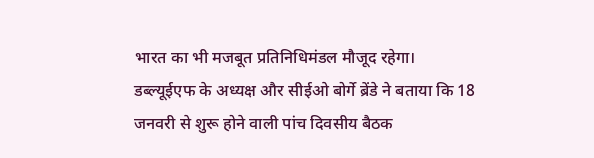भारत का भी मजबूत प्रतिनिधिमंडल मौजूद रहेगा।
डब्ल्यूईएफ के अध्यक्ष और सीईओ बोर्गे ब्रेंडे ने बताया कि 18 जनवरी से शुरू होने वाली पांच दिवसीय बैठक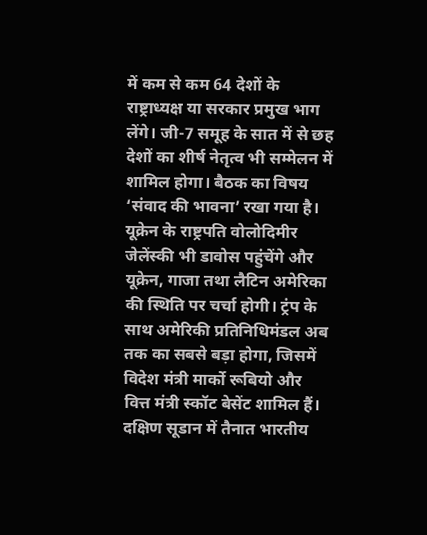में कम से कम 64 देशों के राष्ट्राध्यक्ष या सरकार प्रमुख भाग लेंगे। जी-7 समूह के सात में से छह देशों का शीर्ष नेतृत्व भी सम्मेलन में शामिल होगा। बैठक का विषय ‘संवाद की भावना’ रखा गया है। यूक्रेन के राष्ट्रपति वोलोदिमीर जेलेंस्की भी डावोस पहुंचेंगे और यूक्रेन, गाजा तथा लैटिन अमेरिका की स्थिति पर चर्चा होगी। ट्रंप के साथ अमेरिकी प्रतिनिधिमंडल अब तक का सबसे बड़ा होगा, जिसमें विदेश मंत्री मार्को रूबियो और वित्त मंत्री स्कॉट बेसेंट शामिल हैं।
दक्षिण सूडान में तैनात भारतीय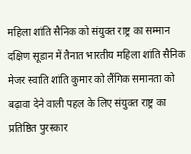महिला शांति सैनिक को संयुक्त राष्ट्र का सम्मान
दक्षिण सूडान में तैनात भारतीय महिला शांति सैनिक मेजर स्वाति शांति कुमार को लैंगिक समानता को बढ़ावा देने वाली पहल के लिए संयुक्त राष्ट्र का प्रतिष्ठित पुरस्कार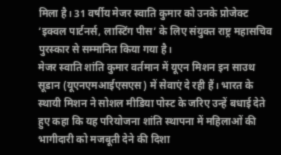मिला है। 31 वर्षीय मेजर स्वाति कुमार को उनके प्रोजेक्ट ‘इक्वल पार्टनर्स, लास्टिंग पीस’ के लिए संयुक्त राष्ट्र महासचिव पुरस्कार से सम्मानित किया गया है।
मेजर स्वाति शांति कुमार वर्तमान में यूएन मिशन इन साउथ सूडान (यूएनएमआईएसएस) में सेवाएं दे रही हैं। भारत के स्थायी मिशन ने सोशल मीडिया पोस्ट के जरिए उन्हें बधाई देते हुए कहा कि यह परियोजना शांति स्थापना में महिलाओं की भागीदारी को मजबूती देने की दिशा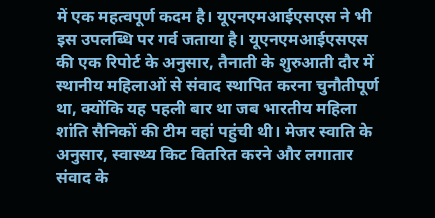में एक महत्वपूर्ण कदम है। यूएनएमआईएसएस ने भी इस उपलब्धि पर गर्व जताया है। यूएनएमआईएसएस की एक रिपोर्ट के अनुसार, तैनाती के शुरुआती दौर में स्थानीय महिलाओं से संवाद स्थापित करना चुनौतीपूर्ण था, क्योंकि यह पहली बार था जब भारतीय महिला शांति सैनिकों की टीम वहां पहुंची थी। मेजर स्वाति के अनुसार, स्वास्थ्य किट वितरित करने और लगातार संवाद के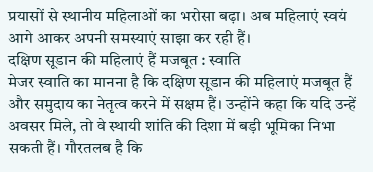प्रयासों से स्थानीय महिलाओं का भरोसा बढ़ा। अब महिलाएं स्वयं आगे आकर अपनी समस्याएं साझा कर रही हैं।
दक्षिण सूडान की महिलाएं हैं मजबूत : स्वाति
मेजर स्वाति का मानना है कि दक्षिण सूडान की महिलाएं मजबूत हैं और समुदाय का नेतृत्व करने में सक्षम हैं। उन्होंने कहा कि यदि उन्हें अवसर मिले, तो वे स्थायी शांति की दिशा में बड़ी भूमिका निभा सकती हैं। गौरतलब है कि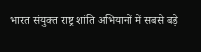भारत संयुक्त राष्ट्र शांति अभियानों में सबसे बड़े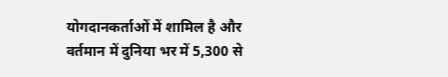योगदानकर्ताओं में शामिल है और वर्तमान में दुनिया भर में 5,300 से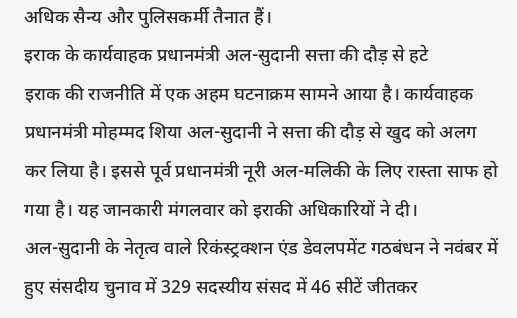अधिक सैन्य और पुलिसकर्मी तैनात हैं।
इराक के कार्यवाहक प्रधानमंत्री अल-सुदानी सत्ता की दौड़ से हटे
इराक की राजनीति में एक अहम घटनाक्रम सामने आया है। कार्यवाहक प्रधानमंत्री मोहम्मद शिया अल-सुदानी ने सत्ता की दौड़ से खुद को अलग कर लिया है। इससे पूर्व प्रधानमंत्री नूरी अल-मलिकी के लिए रास्ता साफ हो गया है। यह जानकारी मंगलवार को इराकी अधिकारियों ने दी।
अल-सुदानी के नेतृत्व वाले रिकंस्ट्रक्शन एंड डेवलपमेंट गठबंधन ने नवंबर में हुए संसदीय चुनाव में 329 सदस्यीय संसद में 46 सीटें जीतकर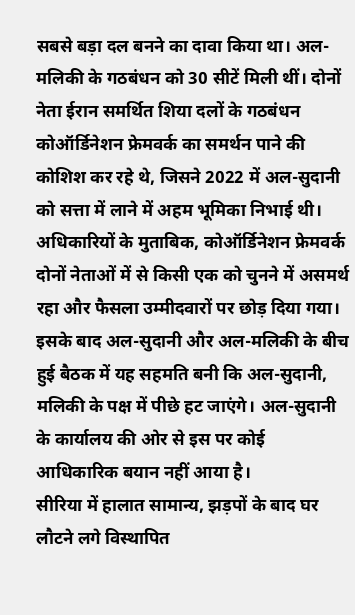सबसे बड़ा दल बनने का दावा किया था। अल-मलिकी के गठबंधन को 30 सीटें मिली थीं। दोनों नेता ईरान समर्थित शिया दलों के गठबंधन कोऑर्डिनेशन फ्रेमवर्क का समर्थन पाने की कोशिश कर रहे थे, जिसने 2022 में अल-सुदानी को सत्ता में लाने में अहम भूमिका निभाई थी। अधिकारियों के मुताबिक, कोऑर्डिनेशन फ्रेमवर्क दोनों नेताओं में से किसी एक को चुनने में असमर्थ रहा और फैसला उम्मीदवारों पर छोड़ दिया गया। इसके बाद अल-सुदानी और अल-मलिकी के बीच हुई बैठक में यह सहमति बनी कि अल-सुदानी, मलिकी के पक्ष में पीछे हट जाएंगे। अल-सुदानी के कार्यालय की ओर से इस पर कोई आधिकारिक बयान नहीं आया है।
सीरिया में हालात सामान्य, झड़पों के बाद घर लौटने लगे विस्थापित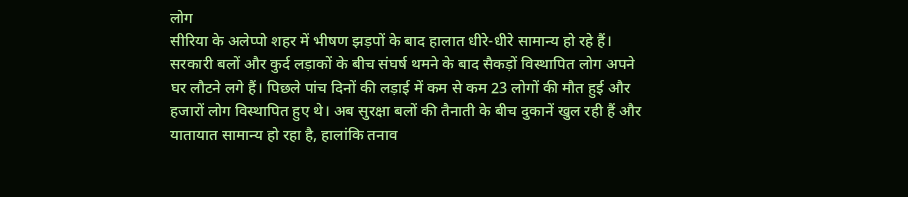लोग
सीरिया के अलेप्पो शहर में भीषण झड़पों के बाद हालात धीरे-धीरे सामान्य हो रहे हैं। सरकारी बलों और कुर्द लड़ाकों के बीच संघर्ष थमने के बाद सैकड़ों विस्थापित लोग अपने घर लौटने लगे हैं। पिछले पांच दिनों की लड़ाई में कम से कम 23 लोगों की मौत हुई और हजारों लोग विस्थापित हुए थे। अब सुरक्षा बलों की तैनाती के बीच दुकानें खुल रही हैं और यातायात सामान्य हो रहा है, हालांकि तनाव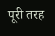पूरी तरह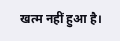खत्म नहीं हुआ है।